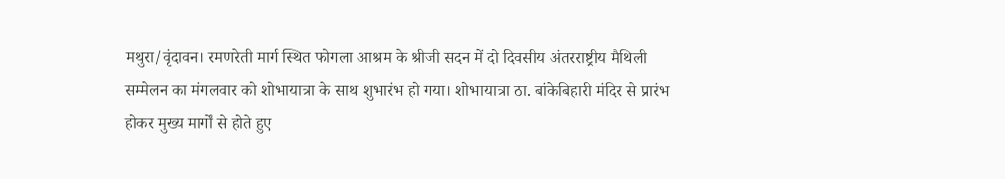मथुरा/वृंदावन। रमणरेती मार्ग स्थित फोगला आश्रम के श्रीजी सदन में दो दिवसीय अंतरराष्ट्रीय मैथिली सम्मेलन का मंगलवार को शोभायात्रा के साथ शुभारंभ हो गया। शोभायात्रा ठा. बांकेबिहारी मंदिर से प्रारंभ होकर मुख्य मार्गों से होते हुए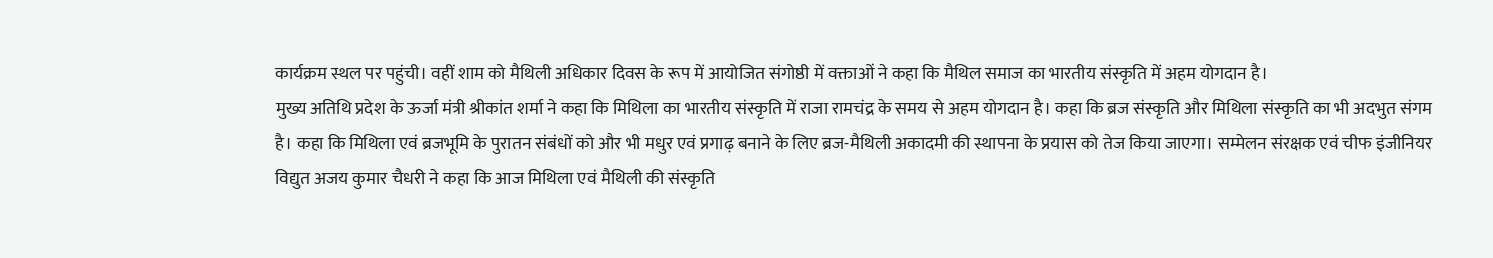कार्यक्रम स्थल पर पहुंची। वहीं शाम को मैथिली अधिकार दिवस के रूप में आयोजित संगोष्ठी में वक्ताओं ने कहा कि मैथिल समाज का भारतीय संस्कृति में अहम योगदान है।
मुख्य अतिथि प्रदेश के ऊर्जा मंत्री श्रीकांत शर्मा ने कहा कि मिथिला का भारतीय संस्कृति में राजा रामचंद्र के समय से अहम योगदान है। कहा कि ब्रज संस्कृति और मिथिला संस्कृति का भी अदभुत संगम है। कहा कि मिथिला एवं ब्रजभूमि के पुरातन संबंधों को और भी मधुर एवं प्रगाढ़ बनाने के लिए ब्रज-मैथिली अकादमी की स्थापना के प्रयास को तेज किया जाएगा। सम्मेलन संरक्षक एवं चीफ इंजीनियर विद्युत अजय कुमार चैधरी ने कहा कि आज मिथिला एवं मैथिली की संस्कृति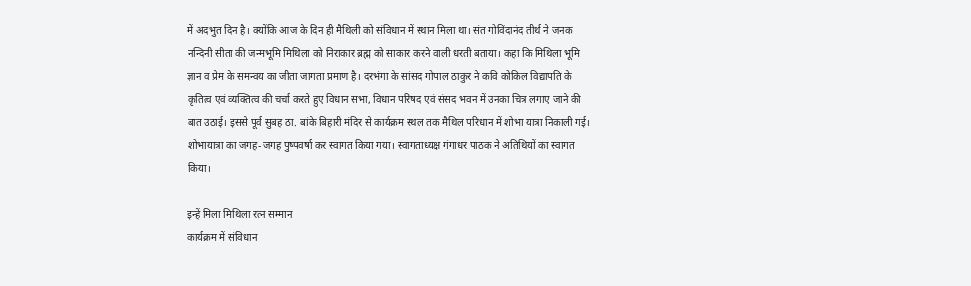में अदभुत दिन है। क्योंकि आज के दिन ही मैथिली को संविधान में स्थान मिला था। संत गोविंदानंद तीर्थ ने जनक नन्दिनी सीता की जन्मभूमि मिथिला को निराकार ब्रह्म को साकार करने वाली धरती बताया। कहा कि मिथिला भूमि ज्ञान व प्रेम के समन्वय का जीता जागता प्रमाण है। दरभंगा के सांसद गोपाल ठाकुर ने कवि कोकिल विद्यापति के कृतित्व एवं व्यक्तित्व की चर्चा करते हुए विधान सभा, विधान परिषद एवं संसद भवन में उनका चित्र लगाए जाने की बात उठाई। इससे पूर्व सुबह ठा. बांके बिहारी मंदिर से कार्यक्रम स्थल तक मैथिल परिधान में शोभा यात्रा निकाली गई। शोभायात्रा का जगह-जगह पुष्पवर्षा कर स्वागत किया गया। स्वागताध्यक्ष गंगाधर पाठक ने अतिथियों का स्वागत किया।

इन्हें मिला मिथिला रत्न सम्मान
कार्यक्रम में संविधान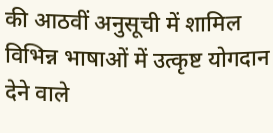की आठवीं अनुसूची में शामिल विभिन्न भाषाओं में उत्कृष्ट योगदान देने वाले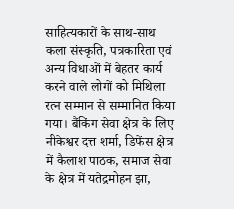साहित्यकारों के साथ-साथ कला संस्कृति, पत्रकारिता एवं अन्य विधाओं में बेहतर कार्य करने वाले लोगों को मिथिला रत्न सम्मान से सम्मानित किया गया। बैंकिंग सेवा क्षेत्र के लिए नीकेश्वर दत्त शर्मा, डिफेंस क्षेत्र में कैलाश पाठक, समाज सेवा के क्षेत्र में यतेद्रमोहन झा,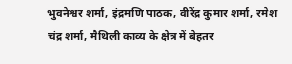भुवनेश्वर शर्मा, इंद्रमणि पाठक, वीरेंद्र कुमार शर्मा, रमेश चंद्र शर्मा, मैथिली काव्य के क्षेत्र में बेहतर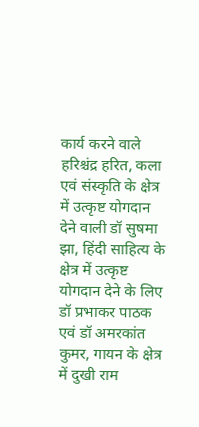कार्य करने वाले हरिश्चंद्र हरित, कला एवं संस्कृति के क्षेत्र में उत्कृष्ट योगदान देने वाली डॉ सुषमा झा, हिंदी साहित्य के क्षेत्र में उत्कृष्ट योगदान देने के लिए डॉ प्रभाकर पाठक एवं डॉ अमरकांत कुमर, गायन के क्षेत्र में दुखी राम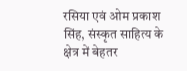रसिया एवं ओम प्रकाश सिंह, संस्कृत साहित्य के क्षेत्र में बेहतर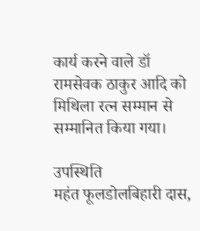कार्य करने वाले डॉ रामसेवक ठाकुर आदि को मिथिला रत्न सम्मान से सम्मानित किया गया।

उपस्थिति
महंत फूलडोलबिहारी दास,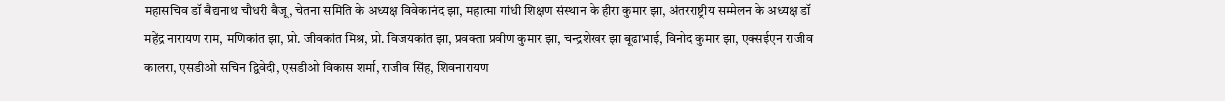महासचिव डॉ बैद्यनाथ चौधरी बैजू, चेतना समिति के अध्यक्ष विवेकानंद झा, महात्मा गांधी शिक्षण संस्थान के हीरा कुमार झा, अंतरराष्ट्रीय सम्मेलन के अध्यक्ष डॉ महेंद्र नारायण राम, मणिकांत झा, प्रो. जीवकांत मिश्र, प्रो. विजयकांत झा, प्रवक्ता प्रवीण कुमार झा, चन्द्रशेखर झा बूढाभाई, विनोद कुमार झा, एक्सईएन राजीव कालरा, एसडीओ सचिन द्विवेदी, एसडीओ विकास शर्मा, राजीव सिंह, शिवनारायण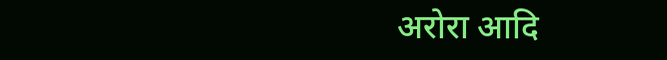अरोरा आदि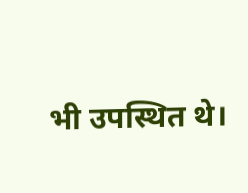भी उपस्थित थे।